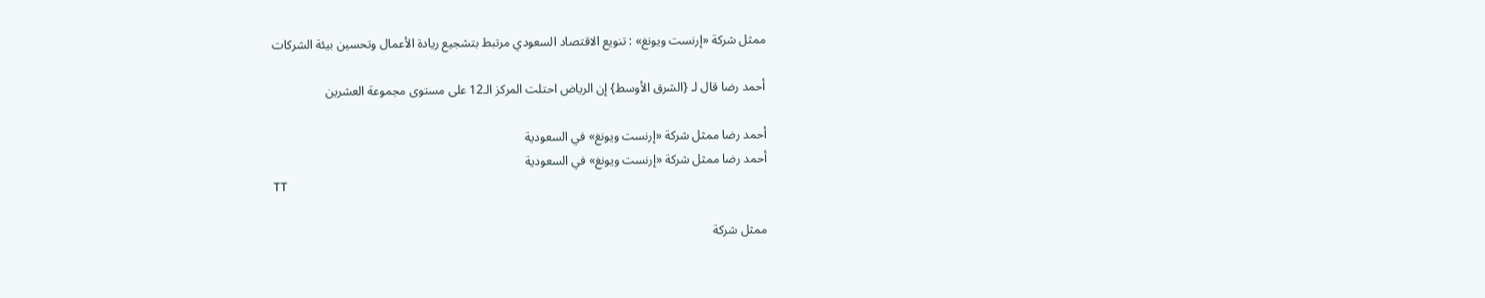ممثل شركة «إرنست ويونغ» : تنويع الاقتصاد السعودي مرتبط بتشجيع ريادة الأعمال وتحسين بيئة الشركات

أحمد رضا قال لـ {الشرق الأوسط} إن الرياض احتلت المركز الـ12 على مستوى مجموعة العشرين

أحمد رضا ممثل شركة «إرنست ويونغ» في السعودية
أحمد رضا ممثل شركة «إرنست ويونغ» في السعودية
TT

ممثل شركة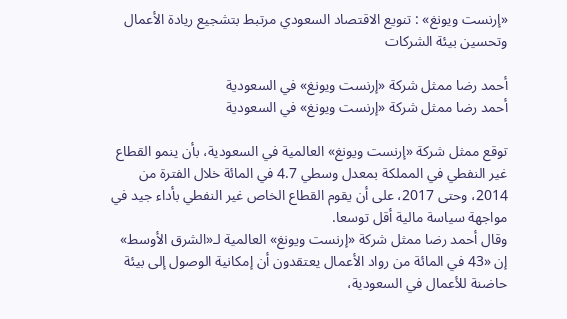«إرنست ويونغ» : تنويع الاقتصاد السعودي مرتبط بتشجيع ريادة الأعمال وتحسين بيئة الشركات

أحمد رضا ممثل شركة «إرنست ويونغ» في السعودية
أحمد رضا ممثل شركة «إرنست ويونغ» في السعودية

توقع ممثل شركة «إرنست ويونغ» العالمية في السعودية، بأن ينمو القطاع غير النفطي في المملكة بمعدل وسطي 4.7 في المائة خلال الفترة من 2014، وحتى 2017، على أن يقوم القطاع الخاص غير النفطي بأداء جيد في مواجهة سياسة مالية أقل توسعا.
وقال أحمد رضا ممثل شركة «إرنست ويونغ» العالمية لـ«الشرق الأوسط» إن «43 في المائة من رواد الأعمال يعتقدون أن إمكانية الوصول إلى بيئة حاضنة للأعمال في السعودية،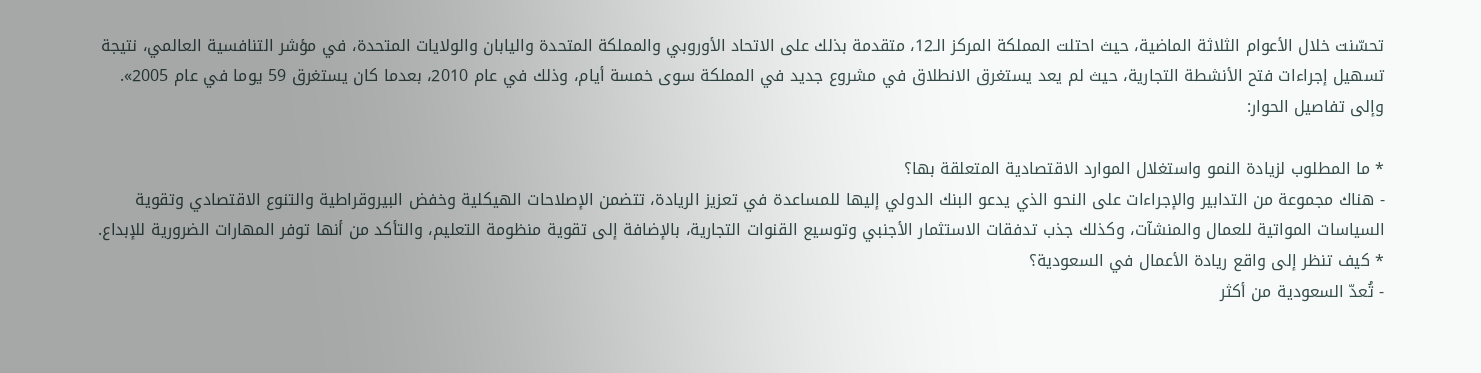تحسّنت خلال الأعوام الثلاثة الماضية، حيث احتلت المملكة المركز الـ12، متقدمة بذلك على الاتحاد الأوروبي والمملكة المتحدة واليابان والولايات المتحدة، في مؤشر التنافسية العالمي، نتيجة تسهيل إجراءات فتح الأنشطة التجارية، حيث لم يعد يستغرق الانطلاق في مشروع جديد في المملكة سوى خمسة أيام، وذلك في عام 2010، بعدما كان يستغرق 59 يوما في عام 2005».
وإلى تفاصيل الحوار:

* ما المطلوب لزيادة النمو واستغلال الموارد الاقتصادية المتعلقة بها؟
- هناك مجموعة من التدابير والإجراءات على النحو الذي يدعو البنك الدولي إليها للمساعدة في تعزيز الريادة، تتضمن الإصلاحات الهيكلية وخفض البيروقراطية والتنوع الاقتصادي وتقوية السياسات المواتية للعمال والمنشآت، وكذلك جذب تدفقات الاستثمار الأجنبي وتوسيع القنوات التجارية، بالإضافة إلى تقوية منظومة التعليم، والتأكد من أنها توفر المهارات الضرورية للإبداع.
* كيف تنظر إلى واقع ريادة الأعمال في السعودية؟
- تُعدّ السعودية من أكثر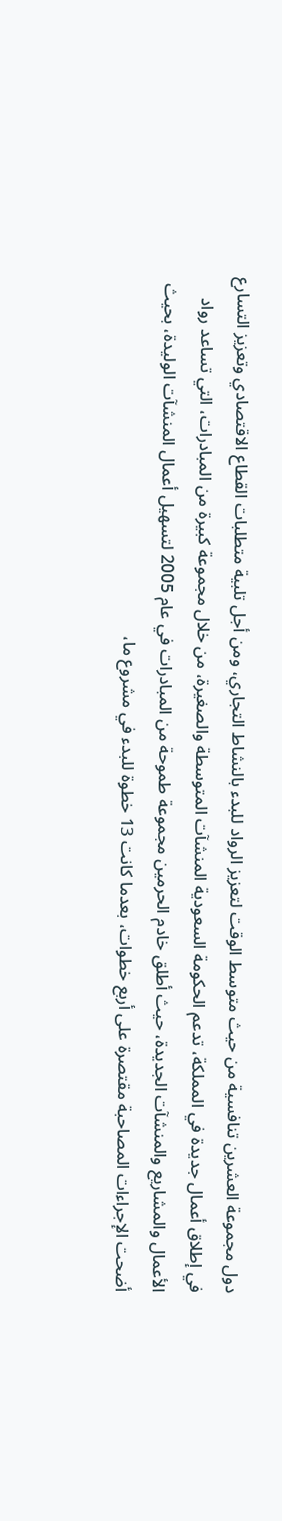دول مجموعة العشرين تنافسية من حيث متوسط الوقت لتعزيز الرواد للبدء بالنشاط التجاري، ومن أجل تلبية متطلبات القطاع الاقتصادي وتعزيز التسارع في إطلاق أعمال جديدة في المملكة، تدعم الحكومة السعودية المنشآت المتوسطة والصغيرة، من خلال مجموعة كبيرة من المبادرات، التي تساعد رواد الأعمال والمشاريع والمنشآت الجديدة، حيث أطلق خادم الحرمين مجموعة طموحة من المبادرات في عام 2005 لتسهيل أعمال المنشآت الوليدة، بحيث أضحت الإجراءات المصاحبة مقتصرة على أربع خطوات، بعدما كانت 13 خطوة للبدء في مشروع ما،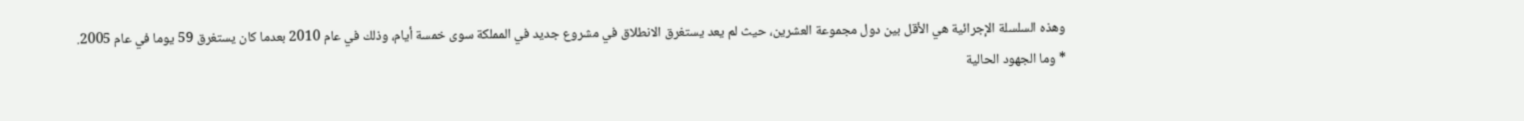وهذه السلسلة الإجرائية هي الأقل بين دول مجموعة العشرين، حيث لم يعد يستغرق الانطلاق في مشروع جديد في المملكة سوى خمسة أيام، وذلك في عام 2010 بعدما كان يستغرق 59 يوما في عام 2005.
* وما الجهود الحالية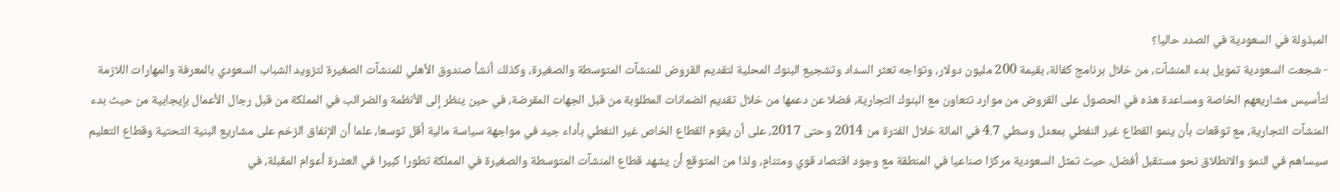المبذولة في السعودية في الصدد حاليا؟
- شجعت السعودية تمويل بدء المنشآت، من خلال برنامج كفالة، بقيمة 200 مليون دولار، وتواجه تعثر السداد وتشجيع البنوك المحلية لتقديم القروض للمنشآت المتوسطة والصغيرة، وكذلك أنشأ صندوق الأهلي للمنشآت الصغيرة لتزويد الشباب السعودي بالمعرفة والمهارات اللازمة لتأسيس مشاريعهم الخاصة ومساعدة هذه في الحصول على القروض من موارد تتعاون مع البنوك التجارية، فضلا عن دعمها من خلال تقديم الضمانات المطلوبة من قبل الجهات المقرضة، في حين ينظر إلى الأنظمة والضرائب في المملكة من قبل رجال الأعمال بإيجابية من حيث بدء المنشآت التجارية، مع توقعات بأن ينمو القطاع غير النفطي بمعدل وسطي 4.7 في المائة خلال الفترة من 2014 وحتى 2017، على أن يقوم القطاع الخاص غير النفطي بأداء جيد في مواجهة سياسة مالية أقل توسعا، علما أن الإنفاق الزخم على مشاريع البنية التحتية وقطاع التعليم سيساهم في النمو والانطلاق نحو مستقبل أفضل، حيث تمثل السعودية مركزا صناعيا في المنطقة مع وجود اقتصاد قوي ومتنامٍ، ولذا من المتوقع أن يشهد قطاع المنشآت المتوسطة والصغيرة في المملكة تطورا كبيرا في العشرة أعوام المقبلة، في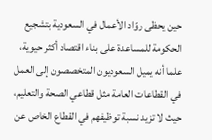حين يحظى روّاد الأعمال في السعودية بتشجيع الحكومة للمساعدة على بناء اقتصاد أكثر حيوية، علما أنه يميل السعوديون المتخصصون إلى العمل في القطاعات العامة مثل قطاعي الصحة والتعليم، حيث لا تزيد نسبة توظيفهم في القطاع الخاص عن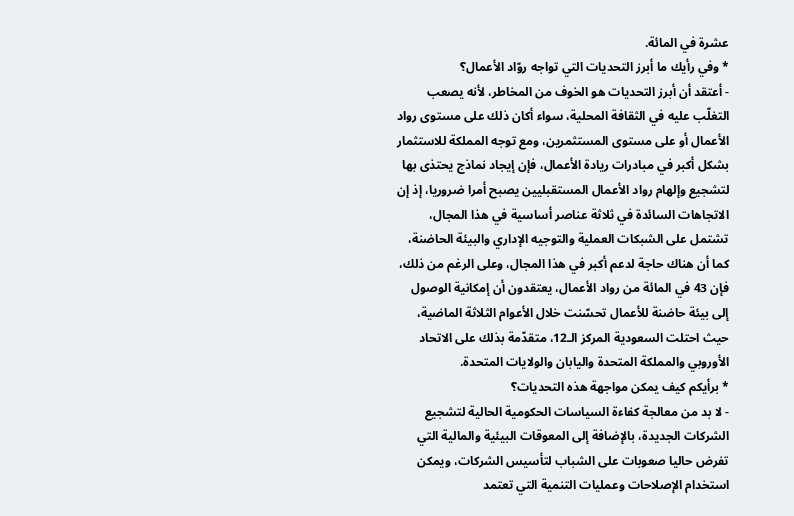عشرة في المائة.
* وفي رأيك ما أبرز التحديات التي تواجه روّاد الأعمال؟
- أعتقد أن أبرز التحديات هو الخوف من المخاطر، لأنه يصعب التغلّب عليه في الثقافة المحلية، سواء أكان ذلك على مستوى رواد الأعمال أو على مستوى المستثمرين، ومع توجه المملكة للاستثمار بشكل أكبر في مبادرات ريادة الأعمال، فإن إيجاد نماذج يحتذى بها لتشجيع وإلهام رواد الأعمال المستقبليين يصبح أمرا ضروريا، إذ إن الاتجاهات السائدة في ثلاثة عناصر أساسية في هذا المجال، تشتمل على الشبكات العملية والتوجيه الإداري والبيئة الحاضنة، كما أن هناك حاجة لدعم أكبر في هذا المجال، وعلى الرغم من ذلك، فإن 43 في المائة من رواد الأعمال، يعتقدون أن إمكانية الوصول إلى بيئة حاضنة للأعمال تحسّنت خلال الأعوام الثلاثة الماضية، حيث احتلت السعودية المركز الـ12، متقدّمة بذلك على الاتحاد الأوروبي والمملكة المتحدة واليابان والولايات المتحدة.
* برأيكم كيف يمكن مواجهة هذه التحديات؟
- لا بد من معالجة كفاءة السياسات الحكومية الحالية لتشجيع الشركات الجديدة، بالإضافة إلى المعوقات البيئية والمالية التي تفرض حاليا صعوبات على الشباب لتأسيس الشركات، ويمكن استخدام الإصلاحات وعمليات التنمية التي تعتمد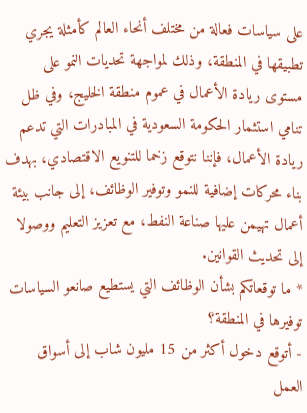على سياسات فعالة من مختلف أنحاء العالم كأمثلة يجري تطبيقها في المنطقة، وذلك لمواجهة تحديات النمو على مستوى ريادة الأعمال في عموم منطقة الخليج، وفي ظل تنامي استثمار الحكومة السعودية في المبادرات التي تدعم ريادة الأعمال، فإننا نتوقع زخما للتنويع الاقتصادي، بهدف بناء محركات إضافية للنمو وتوفير الوظائف، إلى جانب بيئة أعمال تهيمن عليها صناعة النفط، مع تعزيز التعليم ووصولا إلى تحديث القوانين.
* ما توقعاتكم بشأن الوظائف التي يستطيع صانعو السياسات توفيرها في المنطقة؟
- أتوقع دخول أكثر من 15 مليون شاب إلى أسواق العمل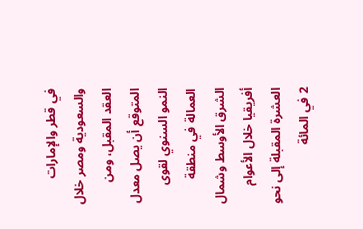في قطر والإمارات والسعودية ومصر خلال العقد المقبل، ومن المتوقع أن يصل معدل النمو السنوي لقوى العمالة في منطقة الشرق الأوسط وشمال أفريقيا خلال الأعوام العشرة المقبلة إلى نحو 2 في المائة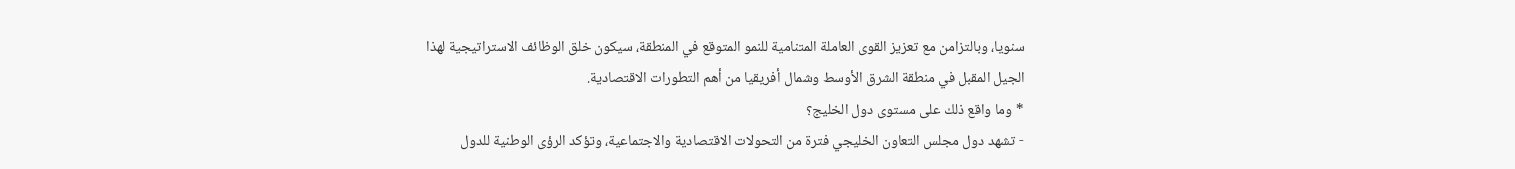سنويا، وبالتزامن مع تعزيز القوى العاملة المتنامية للنمو المتوقع في المنطقة، سيكون خلق الوظائف الاستراتيجية لهذا الجيل المقبل في منطقة الشرق الأوسط وشمال أفريقيا من أهم التطورات الاقتصادية.
* وما واقع ذلك على مستوى دول الخليج؟
- تشهد دول مجلس التعاون الخليجي فترة من التحولات الاقتصادية والاجتماعية، وتؤكد الرؤى الوطنية للدول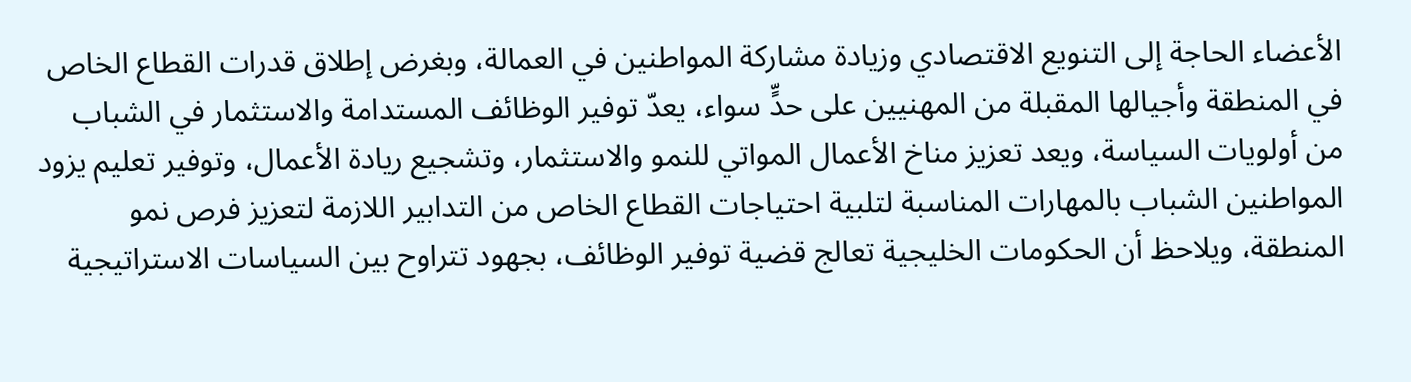الأعضاء الحاجة إلى التنويع الاقتصادي وزيادة مشاركة المواطنين في العمالة، وبغرض إطلاق قدرات القطاع الخاص في المنطقة وأجيالها المقبلة من المهنيين على حدٍّ سواء، يعدّ توفير الوظائف المستدامة والاستثمار في الشباب من أولويات السياسة، ويعد تعزيز مناخ الأعمال المواتي للنمو والاستثمار، وتشجيع ريادة الأعمال، وتوفير تعليم يزود المواطنين الشباب بالمهارات المناسبة لتلبية احتياجات القطاع الخاص من التدابير اللازمة لتعزيز فرص نمو المنطقة، ويلاحظ أن الحكومات الخليجية تعالج قضية توفير الوظائف، بجهود تتراوح بين السياسات الاستراتيجية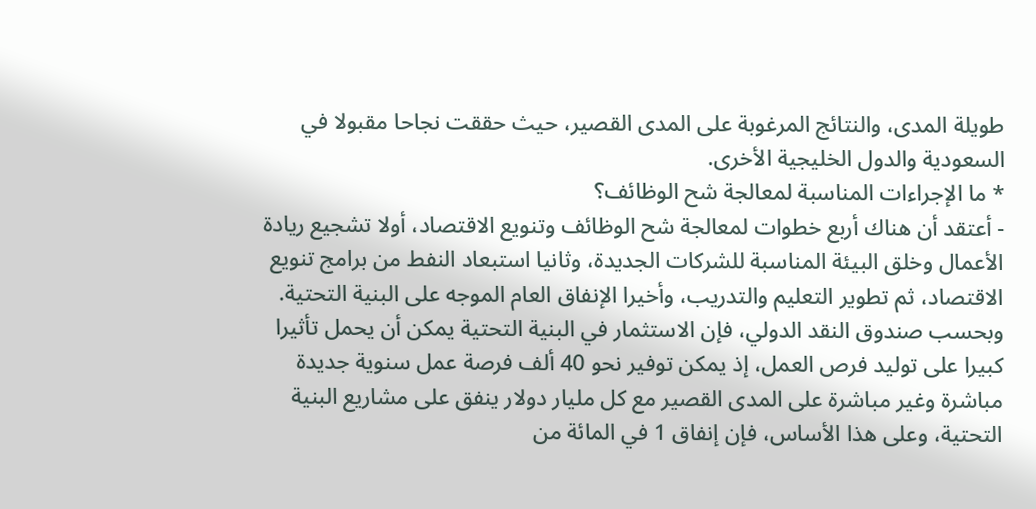طويلة المدى، والنتائج المرغوبة على المدى القصير، حيث حققت نجاحا مقبولا في السعودية والدول الخليجية الأخرى.
* ما الإجراءات المناسبة لمعالجة شح الوظائف؟
- أعتقد أن هناك أربع خطوات لمعالجة شح الوظائف وتنويع الاقتصاد، أولا تشجيع ريادة الأعمال وخلق البيئة المناسبة للشركات الجديدة، وثانيا استبعاد النفط من برامج تنويع الاقتصاد، ثم تطوير التعليم والتدريب، وأخيرا الإنفاق العام الموجه على البنية التحتية. وبحسب صندوق النقد الدولي، فإن الاستثمار في البنية التحتية يمكن أن يحمل تأثيرا كبيرا على توليد فرص العمل، إذ يمكن توفير نحو 40 ألف فرصة عمل سنوية جديدة مباشرة وغير مباشرة على المدى القصير مع كل مليار دولار ينفق على مشاريع البنية التحتية، وعلى هذا الأساس، فإن إنفاق 1 في المائة من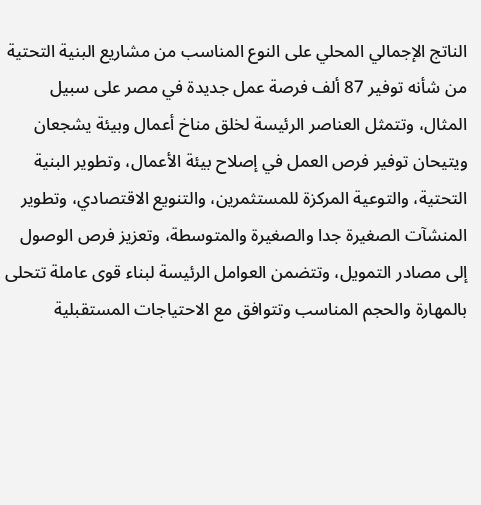الناتج الإجمالي المحلي على النوع المناسب من مشاريع البنية التحتية من شأنه توفير 87 ألف فرصة عمل جديدة في مصر على سبيل المثال، وتتمثل العناصر الرئيسة لخلق مناخ أعمال وبيئة يشجعان ويتيحان توفير فرص العمل في إصلاح بيئة الأعمال، وتطوير البنية التحتية، والتوعية المركزة للمستثمرين، والتنويع الاقتصادي، وتطوير المنشآت الصغيرة جدا والصغيرة والمتوسطة، وتعزيز فرص الوصول إلى مصادر التمويل، وتتضمن العوامل الرئيسة لبناء قوى عاملة تتحلى بالمهارة والحجم المناسب وتتوافق مع الاحتياجات المستقبلية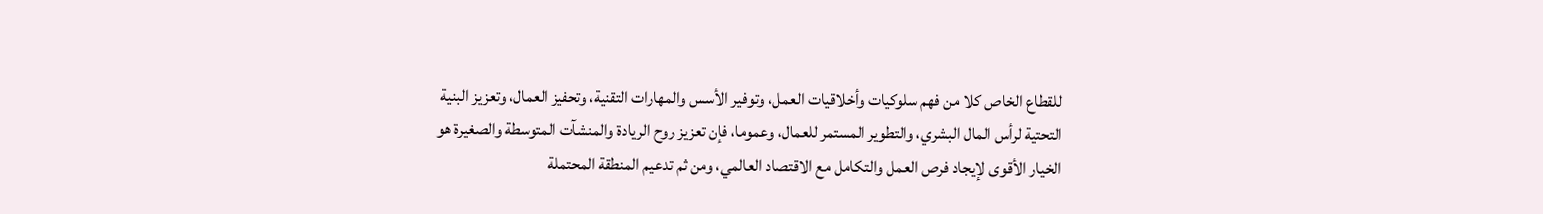للقطاع الخاص كلا من فهم سلوكيات وأخلاقيات العمل، وتوفير الأسس والمهارات التقنية، وتحفيز العمال، وتعزيز البنية التحتية لرأس المال البشري، والتطوير المستمر للعمال، وعموما، فإن تعزيز روح الريادة والمنشآت المتوسطة والصغيرة هو الخيار الأقوى لإيجاد فرص العمل والتكامل مع الاقتصاد العالمي، ومن ثم تدعيم المنطقة المحتملة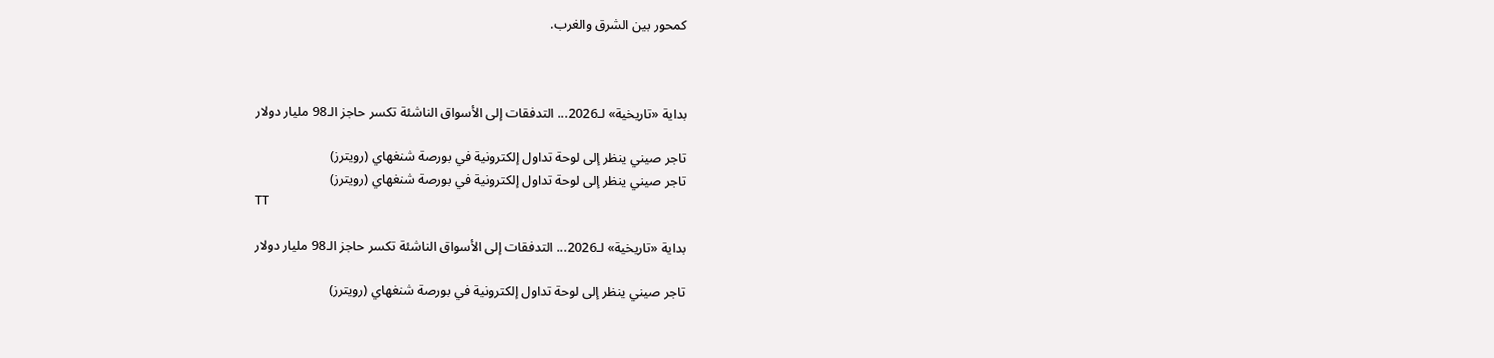كمحور بين الشرق والغرب.



بداية «تاريخية» لـ2026... التدفقات إلى الأسواق الناشئة تكسر حاجز الـ98 مليار دولار

تاجر صيني ينظر إلى لوحة تداول إلكترونية في بورصة شنغهاي (رويترز)
تاجر صيني ينظر إلى لوحة تداول إلكترونية في بورصة شنغهاي (رويترز)
TT

بداية «تاريخية» لـ2026... التدفقات إلى الأسواق الناشئة تكسر حاجز الـ98 مليار دولار

تاجر صيني ينظر إلى لوحة تداول إلكترونية في بورصة شنغهاي (رويترز)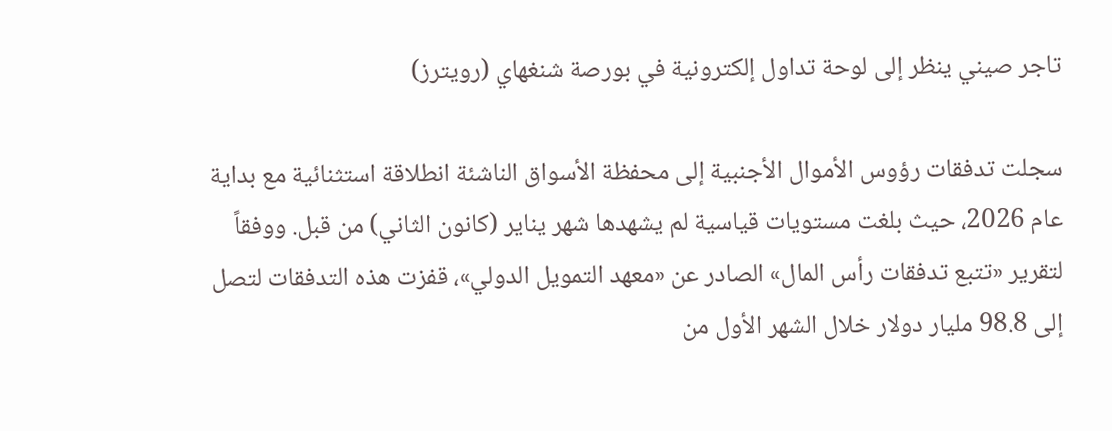تاجر صيني ينظر إلى لوحة تداول إلكترونية في بورصة شنغهاي (رويترز)

سجلت تدفقات رؤوس الأموال الأجنبية إلى محفظة الأسواق الناشئة انطلاقة استثنائية مع بداية عام 2026، حيث بلغت مستويات قياسية لم يشهدها شهر يناير (كانون الثاني) من قبل. ووفقاً لتقرير «تتبع تدفقات رأس المال» الصادر عن «معهد التمويل الدولي»، قفزت هذه التدفقات لتصل إلى 98.8 مليار دولار خلال الشهر الأول من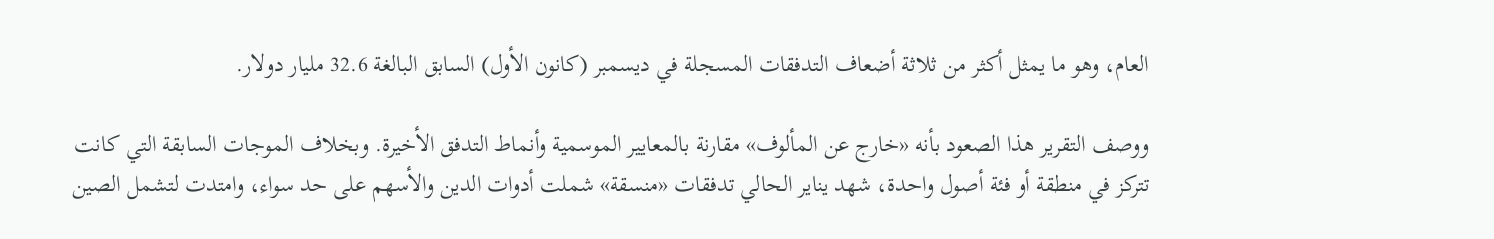العام، وهو ما يمثل أكثر من ثلاثة أضعاف التدفقات المسجلة في ديسمبر (كانون الأول) السابق البالغة 32.6 مليار دولار.

ووصف التقرير هذا الصعود بأنه «خارج عن المألوف» مقارنة بالمعايير الموسمية وأنماط التدفق الأخيرة. وبخلاف الموجات السابقة التي كانت تتركز في منطقة أو فئة أصول واحدة، شهد يناير الحالي تدفقات «منسقة» شملت أدوات الدين والأسهم على حد سواء، وامتدت لتشمل الصين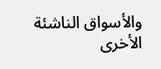والأسواق الناشئة الأخرى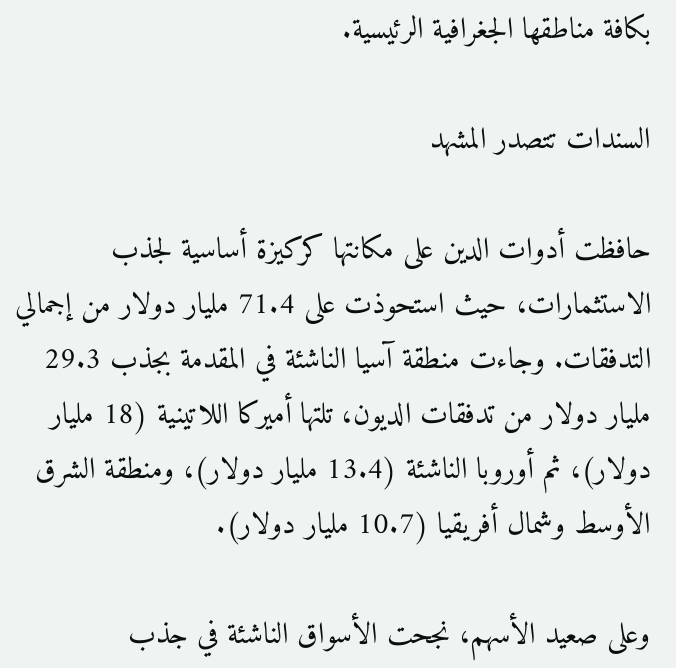بكافة مناطقها الجغرافية الرئيسية.

السندات تتصدر المشهد

حافظت أدوات الدين على مكانتها كركيزة أساسية لجذب الاستثمارات، حيث استحوذت على 71.4 مليار دولار من إجمالي التدفقات. وجاءت منطقة آسيا الناشئة في المقدمة بجذب 29.3 مليار دولار من تدفقات الديون، تلتها أميركا اللاتينية (18 مليار دولار)، ثم أوروبا الناشئة (13.4 مليار دولار)، ومنطقة الشرق الأوسط وشمال أفريقيا (10.7 مليار دولار).

وعلى صعيد الأسهم، نجحت الأسواق الناشئة في جذب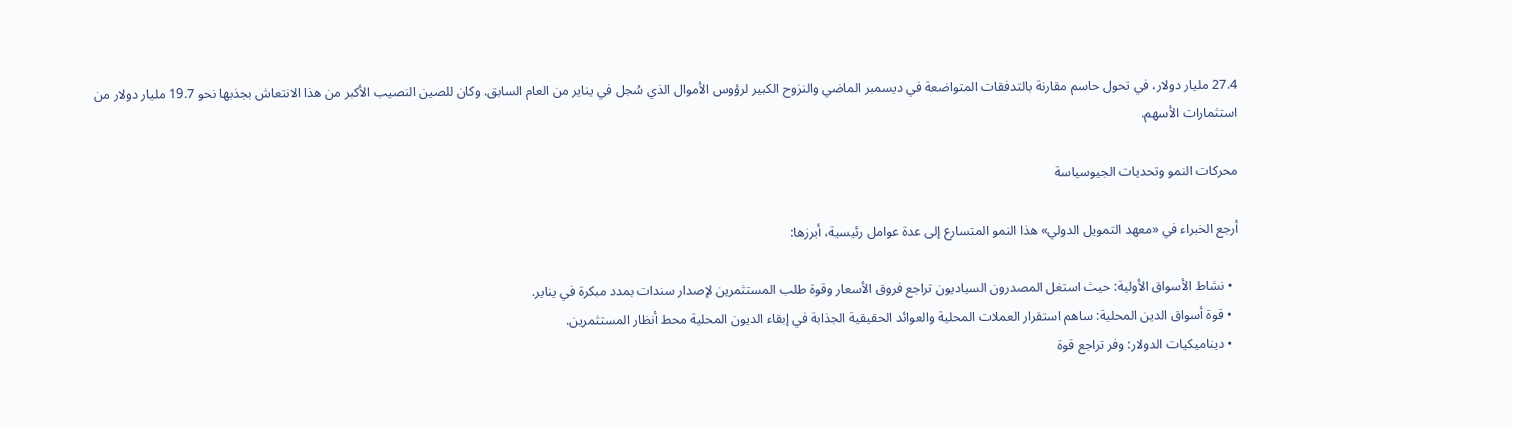27.4 مليار دولار، في تحول حاسم مقارنة بالتدفقات المتواضعة في ديسمبر الماضي والنزوح الكبير لرؤوس الأموال الذي سُجل في يناير من العام السابق. وكان للصين النصيب الأكبر من هذا الانتعاش بجذبها نحو 19.7 مليار دولار من استثمارات الأسهم.

محركات النمو وتحديات الجيوسياسة

أرجع الخبراء في «معهد التمويل الدولي» هذا النمو المتسارع إلى عدة عوامل رئيسية، أبرزها:

  • نشاط الأسواق الأولية: حيث استغل المصدرون السياديون تراجع فروق الأسعار وقوة طلب المستثمرين لإصدار سندات بمدد مبكرة في يناير.
  • قوة أسواق الدين المحلية: ساهم استقرار العملات المحلية والعوائد الحقيقية الجذابة في إبقاء الديون المحلية محط أنظار المستثمرين.
  • ديناميكيات الدولار: وفر تراجع قوة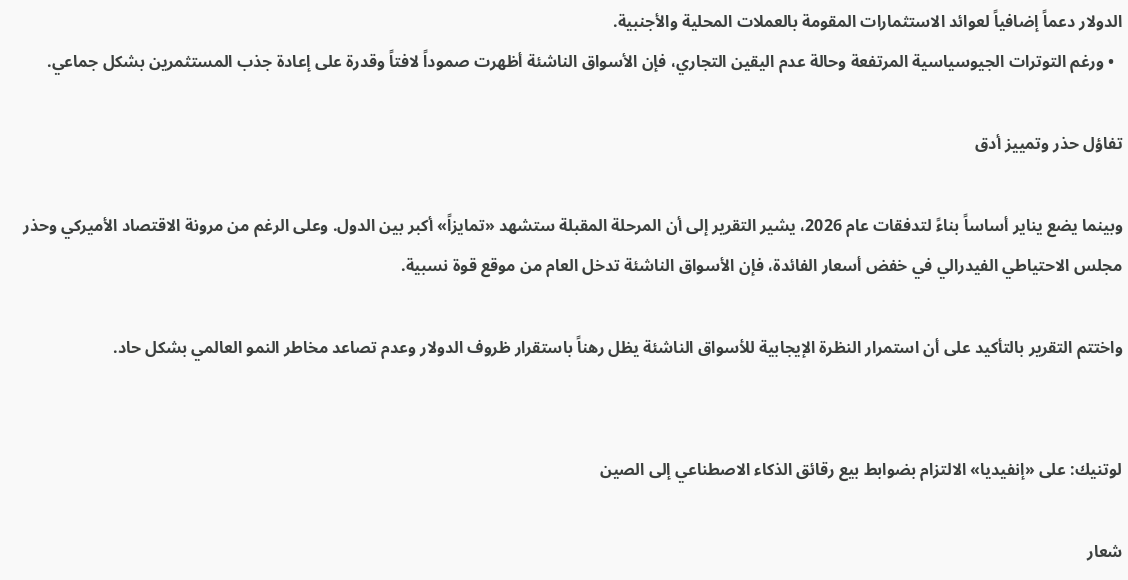الدولار دعماً إضافياً لعوائد الاستثمارات المقومة بالعملات المحلية والأجنبية.
  • ورغم التوترات الجيوسياسية المرتفعة وحالة عدم اليقين التجاري، فإن الأسواق الناشئة أظهرت صموداً لافتاً وقدرة على إعادة جذب المستثمرين بشكل جماعي.

تفاؤل حذر وتمييز أدق

وبينما يضع يناير أساساً بناءً لتدفقات عام 2026، يشير التقرير إلى أن المرحلة المقبلة ستشهد «تمايزاً» أكبر بين الدول. وعلى الرغم من مرونة الاقتصاد الأميركي وحذر مجلس الاحتياطي الفيدرالي في خفض أسعار الفائدة، فإن الأسواق الناشئة تدخل العام من موقع قوة نسبية.

واختتم التقرير بالتأكيد على أن استمرار النظرة الإيجابية للأسواق الناشئة يظل رهناً باستقرار ظروف الدولار وعدم تصاعد مخاطر النمو العالمي بشكل حاد.


لوتنيك: على «إنفيديا» الالتزام بضوابط بيع رقائق الذكاء الاصطناعي إلى الصين

شعار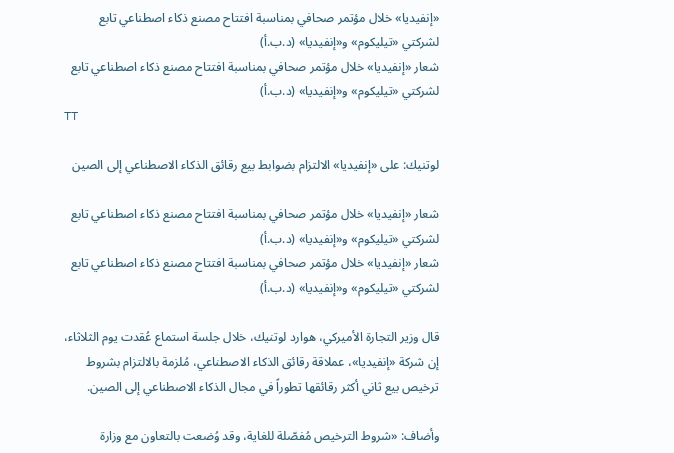«إنفيديا» خلال مؤتمر صحافي بمناسبة افتتاح مصنع ذكاء اصطناعي تابع لشركتي «تيليكوم» و«إنفيديا» (د.ب.أ)
شعار «إنفيديا» خلال مؤتمر صحافي بمناسبة افتتاح مصنع ذكاء اصطناعي تابع لشركتي «تيليكوم» و«إنفيديا» (د.ب.أ)
TT

لوتنيك: على «إنفيديا» الالتزام بضوابط بيع رقائق الذكاء الاصطناعي إلى الصين

شعار «إنفيديا» خلال مؤتمر صحافي بمناسبة افتتاح مصنع ذكاء اصطناعي تابع لشركتي «تيليكوم» و«إنفيديا» (د.ب.أ)
شعار «إنفيديا» خلال مؤتمر صحافي بمناسبة افتتاح مصنع ذكاء اصطناعي تابع لشركتي «تيليكوم» و«إنفيديا» (د.ب.أ)

قال وزير التجارة الأميركي، هوارد لوتنيك، خلال جلسة استماع عُقدت يوم الثلاثاء، إن شركة «إنفيديا»، عملاقة رقائق الذكاء الاصطناعي، مُلزمة بالالتزام بشروط ترخيص بيع ثاني أكثر رقائقها تطوراً في مجال الذكاء الاصطناعي إلى الصين.

وأضاف: «شروط الترخيص مُفصّلة للغاية، وقد وُضعت بالتعاون مع وزارة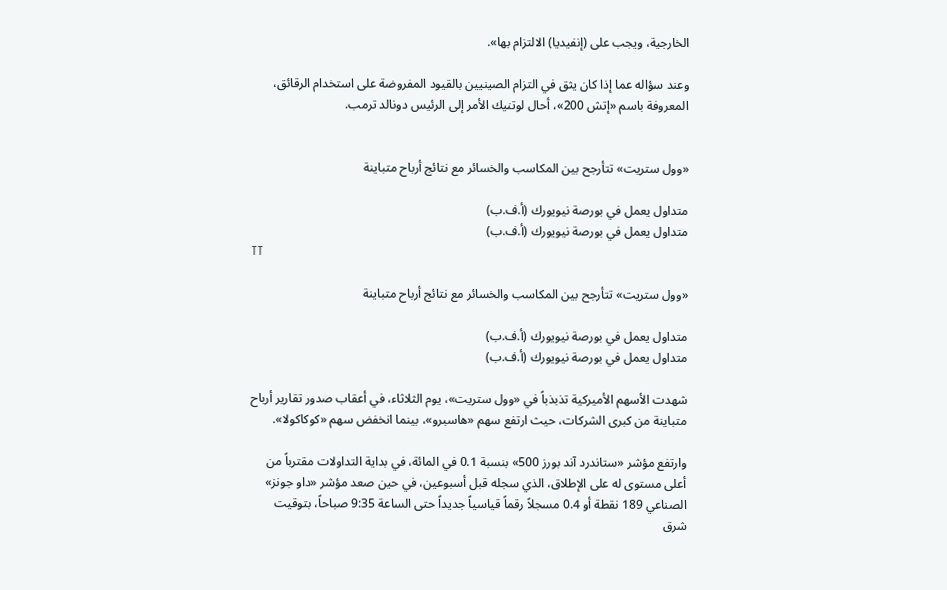الخارجية، ويجب على (إنفيديا) الالتزام بها».

وعند سؤاله عما إذا كان يثق في التزام الصينيين بالقيود المفروضة على استخدام الرقائق، المعروفة باسم «إتش 200»، أحال لوتنيك الأمر إلى الرئيس دونالد ترمب.


«وول ستريت» تتأرجح بين المكاسب والخسائر مع نتائج أرباح متباينة

متداول يعمل في بورصة نيويورك (أ.ف.ب)
متداول يعمل في بورصة نيويورك (أ.ف.ب)
TT

«وول ستريت» تتأرجح بين المكاسب والخسائر مع نتائج أرباح متباينة

متداول يعمل في بورصة نيويورك (أ.ف.ب)
متداول يعمل في بورصة نيويورك (أ.ف.ب)

شهدت الأسهم الأميركية تذبذباً في «وول ستريت»، يوم الثلاثاء، في أعقاب صدور تقارير أرباح متباينة من كبرى الشركات، حيث ارتفع سهم «هاسبرو»، بينما انخفض سهم «كوكاكولا».

وارتفع مؤشر «ستاندرد آند بورز 500» بنسبة 0.1 في المائة، في بداية التداولات مقترباً من أعلى مستوى له على الإطلاق، الذي سجله قبل أسبوعين، في حين صعد مؤشر «داو جونز» الصناعي 189 نقطة أو 0.4 مسجلاً رقماً قياسياً جديداً حتى الساعة 9:35 صباحاً، بتوقيت شرق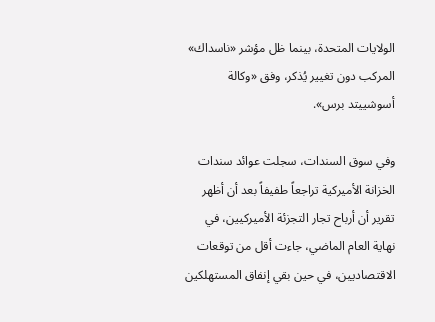الولايات المتحدة، بينما ظل مؤشر «ناسداك» المركب دون تغيير يُذكر، وفق «وكالة أسوشييتد برس».

وفي سوق السندات، سجلت عوائد سندات الخزانة الأميركية تراجعاً طفيفاً بعد أن أظهر تقرير أن أرباح تجار التجزئة الأميركيين، في نهاية العام الماضي، جاءت أقل من توقعات الاقتصاديين، في حين بقي إنفاق المستهلكين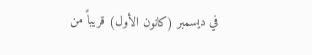في ديسمبر (كانون الأول) قريباً من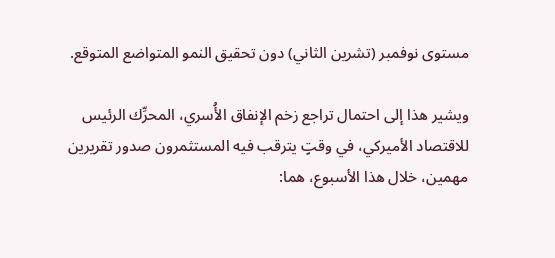مستوى نوفمبر (تشرين الثاني) دون تحقيق النمو المتواضع المتوقع.

ويشير هذا إلى احتمال تراجع زخم الإنفاق الأُسري، المحرِّك الرئيس للاقتصاد الأميركي، في وقتٍ يترقب فيه المستثمرون صدور تقريرين مهمين، خلال هذا الأسبوع، هما: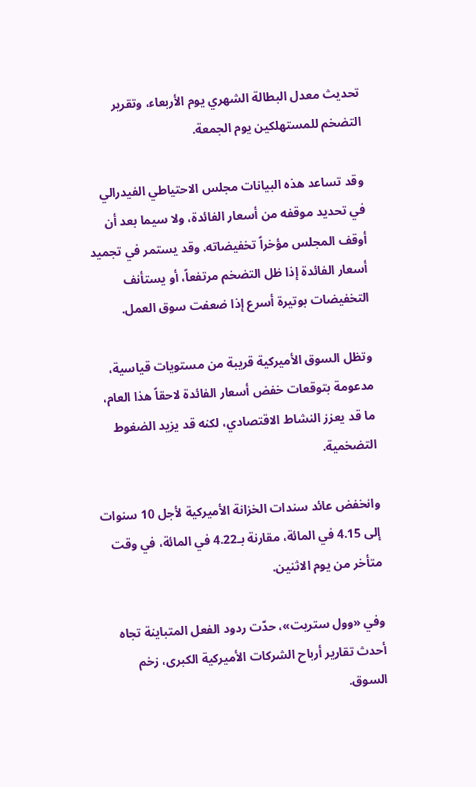تحديث معدل البطالة الشهري يوم الأربعاء، وتقرير التضخم للمستهلكين يوم الجمعة.

وقد تساعد هذه البيانات مجلس الاحتياطي الفيدرالي في تحديد موقفه من أسعار الفائدة، ولا سيما بعد أن أوقف المجلس مؤخراً تخفيضاته. وقد يستمر في تجميد أسعار الفائدة إذا ظل التضخم مرتفعاً، أو يستأنف التخفيضات بوتيرة أسرع إذا ضعفت سوق العمل.

وتظل السوق الأميركية قريبة من مستويات قياسية، مدعومة بتوقعات خفض أسعار الفائدة لاحقاً هذا العام، ما قد يعزز النشاط الاقتصادي، لكنه قد يزيد الضغوط التضخمية.

وانخفض عائد سندات الخزانة الأميركية لأجل 10 سنوات إلى 4.15 في المائة، مقارنة بـ4.22 في المائة، في وقت متأخر من يوم الاثنين.

وفي «وول ستريت»، حدّت ردود الفعل المتباينة تجاه أحدث تقارير أرباح الشركات الأميركية الكبرى، زخم السوق.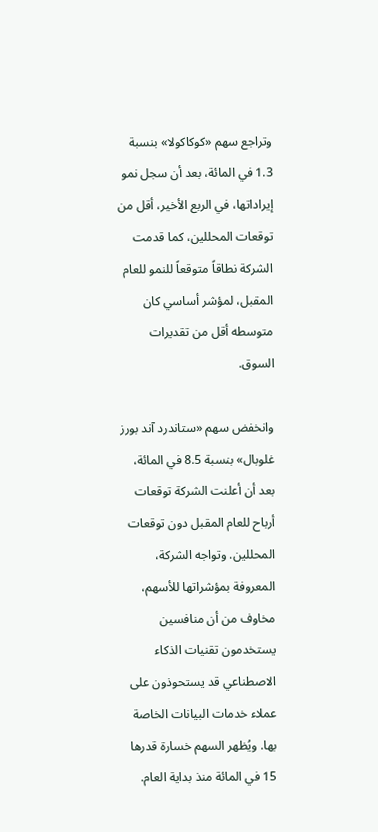وتراجع سهم «كوكاكولا» بنسبة 1.3 في المائة، بعد أن سجل نمو إيراداتها، في الربع الأخير، أقل من توقعات المحللين، كما قدمت الشركة نطاقاً متوقعاً للنمو للعام المقبل، لمؤشر أساسي كان متوسطه أقل من تقديرات السوق.

وانخفض سهم «ستاندرد آند بورز غلوبال» بنسبة 8.5 في المائة، بعد أن أعلنت الشركة توقعات أرباح للعام المقبل دون توقعات المحللين. وتواجه الشركة، المعروفة بمؤشراتها للأسهم، مخاوف من أن منافسين يستخدمون تقنيات الذكاء الاصطناعي قد يستحوذون على عملاء خدمات البيانات الخاصة بها. ويُظهر السهم خسارة قدرها 15 في المائة منذ بداية العام.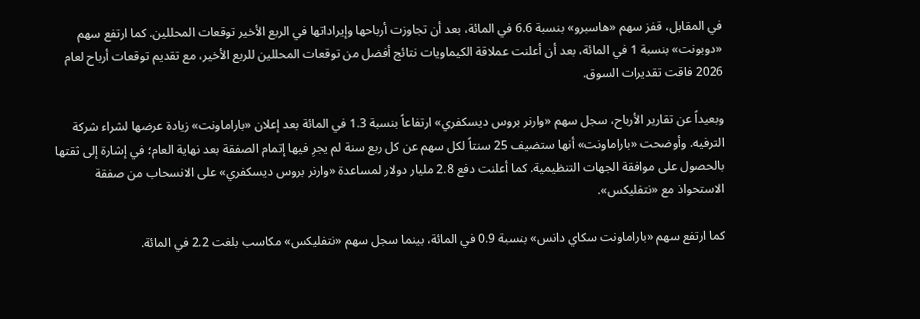في المقابل، قفز سهم «هاسبرو» بنسبة 6.6 في المائة، بعد أن تجاوزت أرباحها وإيراداتها في الربع الأخير توقعات المحللين. كما ارتفع سهم «دوبونت» بنسبة 1 في المائة، بعد أن أعلنت عملاقة الكيماويات نتائج أفضل من توقعات المحللين للربع الأخير، مع تقديم توقعات أرباح لعام 2026 فاقت تقديرات السوق.

وبعيداً عن تقارير الأرباح، سجل سهم «وارنر بروس ديسكفري» ارتفاعاً بنسبة 1.3 في المائة بعد إعلان «باراماونت» زيادة عرضها لشراء شركة الترفيه. وأوضحت «باراماونت» أنها ستضيف 25 سنتاً لكل سهم عن كل ربع سنة لم يجرِ فيها إتمام الصفقة بعد نهاية العام؛ في إشارة إلى ثقتها بالحصول على موافقة الجهات التنظيمية. كما أعلنت دفع 2.8 مليار دولار لمساعدة «وارنر بروس ديسكفري» على الانسحاب من صفقة الاستحواذ مع «نتفليكس».

كما ارتفع سهم «باراماونت سكاي دانس» بنسبة 0.9 في المائة، بينما سجل سهم «نتفليكس» مكاسب بلغت 2.2 في المائة.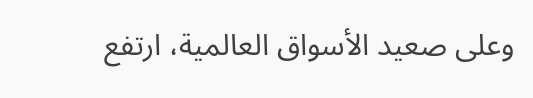وعلى صعيد الأسواق العالمية، ارتفع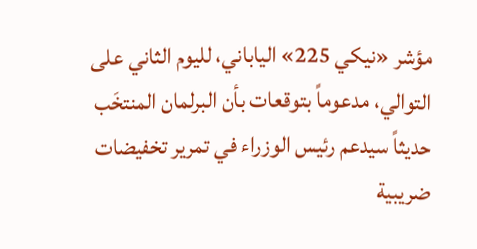مؤشر «نيكي 225» الياباني، لليوم الثاني على التوالي، مدعوماً بتوقعات بأن البرلمان المنتخَب حديثاً سيدعم رئيس الوزراء في تمرير تخفيضات ضريبية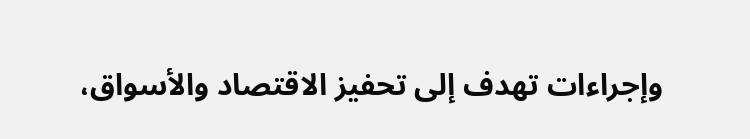وإجراءات تهدف إلى تحفيز الاقتصاد والأسواق،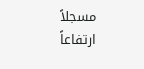مسجلاً ارتفاعاً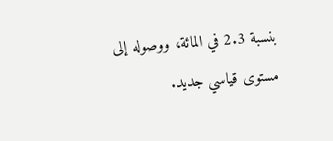بنسبة 2.3 في المائة، ووصوله إلى مستوى قياسي جديد.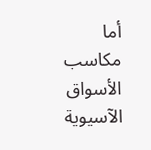أما مكاسب الأسواق الآسيوية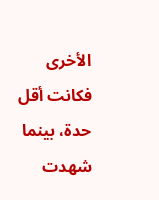الأخرى فكانت أقل حدة، بينما شهدت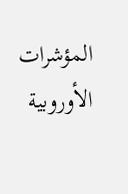المؤشرات الأوروبية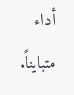أداء متبايناً.